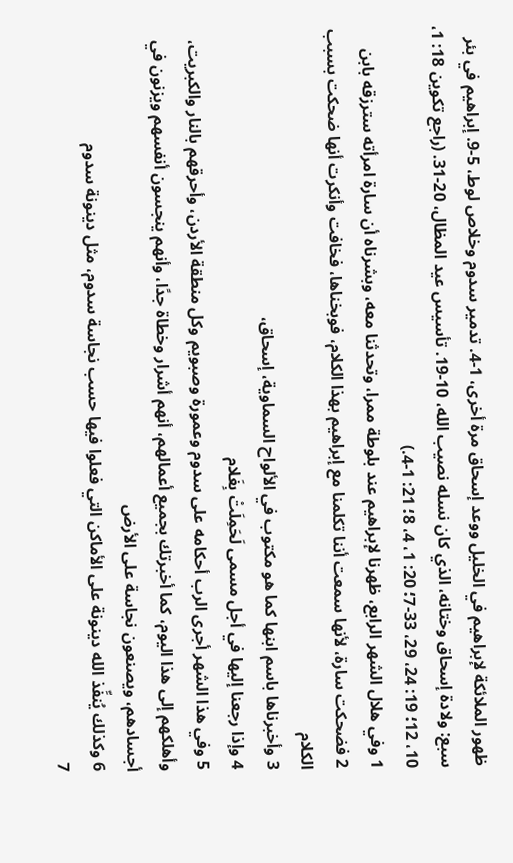ظهور الملائكة لإبراهيم في الخليل ووعد إسحاق مرة أخرى، 1-4. تدمير سدوم وخلاص لوط، 5-9. إبراهيم في بئر سبع: ولادة إسحاق وختانه، الذي كان نسله نصيب الله، 10-19. تأسيس عيد المظال، 20-31. (راجع تكوين 18: 1، 10، 12؛ 19: 24، 29، 33-7؛ 20: 1، 4، 8؛ 21: 1-4.)
1 وفي هلال الشهر الرابع، ظهرنا لإبراهيم عند بلوطة ممرا، وتحدثنا معه، وبشرناه أن سارة امرأته سترزقه بابن
2 فضحكت سارة، لأنها سمعت أننا تكلمنا مع إبراهيم بهذا الكلام، فوبخناها، فخافت وأنكرت أنها ضحكت بسبب الكلام
3 وأخبرناها باسم ابنها كما هو مكتوب في الألواح السماوية، إسحاق،
4 وإذا رجعنا إليها في أجل مسمى لَحَمِلَتْ بِغَلام
5 وفي هذا الشهر أجرى الرب أحكامه على سدوم وعمورة وصبويم وكل منطقة الأردن، وأحرقهم بالنار والكبريت، وأهلكهم إلى هذا اليوم، كما أخبرتك بجميع أعمالهم، أنهم أشرار وخطاة جدًا، وأنهم ينجسون أنفسهم ويزنون في أجسادهم، ويصنعون نجاسة على الأرض
6 وكذلك يُنفِّذ الله دينونة على الأماكن التي فعلوا فيها حسب نجاسة سدوم، مثل دينونة سدوم
7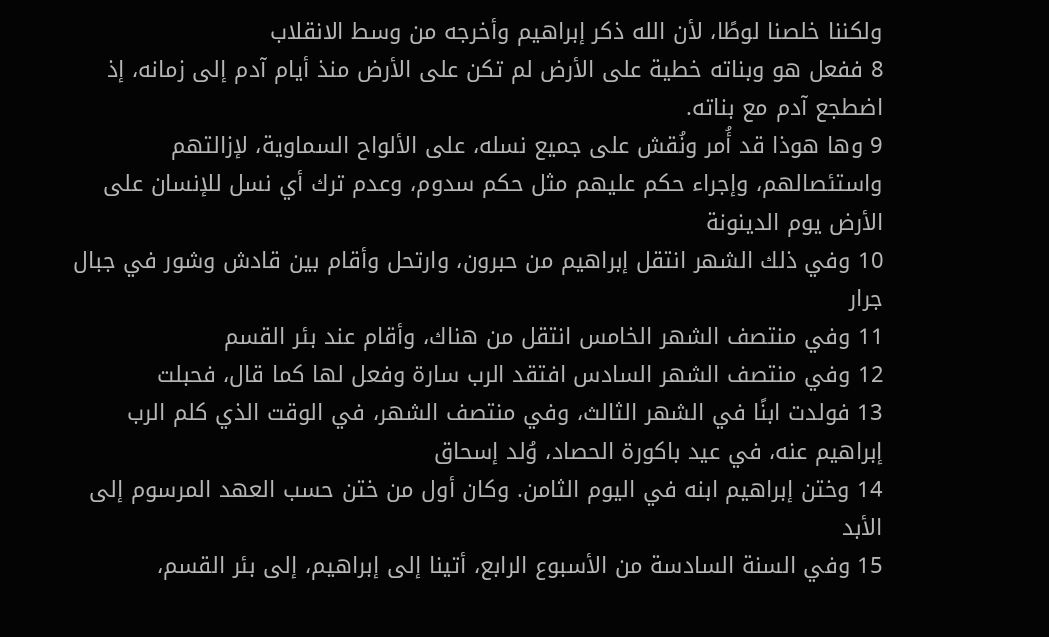ولكننا خلصنا لوطًا، لأن الله ذكر إبراهيم وأخرجه من وسط الانقلاب
8 ففعل هو وبناته خطية على الأرض لم تكن على الأرض منذ أيام آدم إلى زمانه، إذ اضطجع آدم مع بناته.
9 وها هوذا قد أُمر ونُقش على جميع نسله، على الألواح السماوية، لإزالتهم واستئصالهم، وإجراء حكم عليهم مثل حكم سدوم، وعدم ترك أي نسل للإنسان على الأرض يوم الدينونة
10 وفي ذلك الشهر انتقل إبراهيم من حبرون، وارتحل وأقام بين قادش وشور في جبال جرار
11 وفي منتصف الشهر الخامس انتقل من هناك، وأقام عند بئر القسم
12 وفي منتصف الشهر السادس افتقد الرب سارة وفعل لها كما قال، فحبلت
13 فولدت ابنًا في الشهر الثالث، وفي منتصف الشهر، في الوقت الذي كلم الرب إبراهيم عنه، في عيد باكورة الحصاد، وُلد إسحاق
14 وختن إبراهيم ابنه في اليوم الثامن. وكان أول من ختن حسب العهد المرسوم إلى الأبد
15 وفي السنة السادسة من الأسبوع الرابع، أتينا إلى إبراهيم، إلى بئر القسم،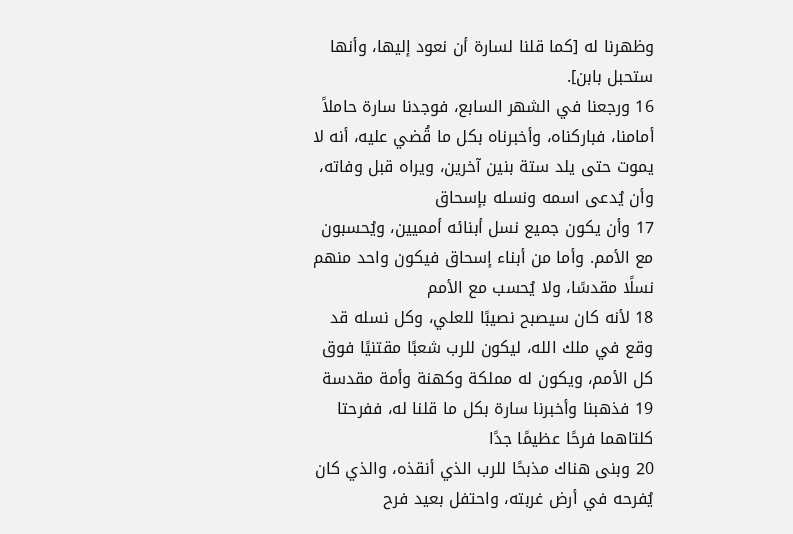وظهرنا له [كما قلنا لسارة أن نعود إليها، وأنها ستحبل بابن].
16 ورجعنا في الشهر السابع، فوجدنا سارة حاملاً أمامنا، فباركناه، وأخبرناه بكل ما قُضي عليه، أنه لا يموت حتى يلد ستة بنين آخرين، ويراه قبل وفاته، وأن يُدعى اسمه ونسله بإسحاق
17 وأن يكون جميع نسل أبنائه أمميين، ويُحسبون مع الأمم. وأما من أبناء إسحاق فيكون واحد منهم نسلًا مقدسًا، ولا يُحسب مع الأمم
18 لأنه كان سيصبح نصيبًا للعلي، وكل نسله قد وقع في ملك الله، ليكون للرب شعبًا مقتنيًا فوق كل الأمم، ويكون له مملكة وكهنة وأمة مقدسة
19 فذهبنا وأخبرنا سارة بكل ما قلنا له، ففرحتا كلتاهما فرحًا عظيمًا جدًا
20 وبنى هناك مذبحًا للرب الذي أنقذه، والذي كان يُفرحه في أرض غربته، واحتفل بعيد فرح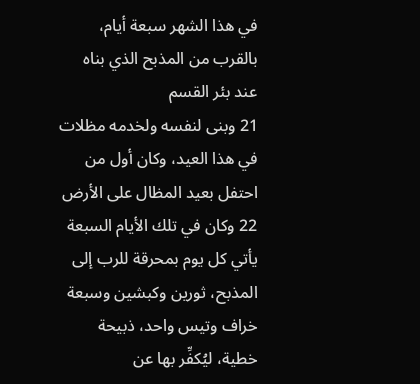في هذا الشهر سبعة أيام، بالقرب من المذبح الذي بناه عند بئر القسم
21 وبنى لنفسه ولخدمه مظلات في هذا العيد، وكان أول من احتفل بعيد المظال على الأرض
22 وكان في تلك الأيام السبعة يأتي كل يوم بمحرقة للرب إلى المذبح، ثورين وكبشين وسبعة خراف وتيس واحد، ذبيحة خطية، ليُكفِّر بها عن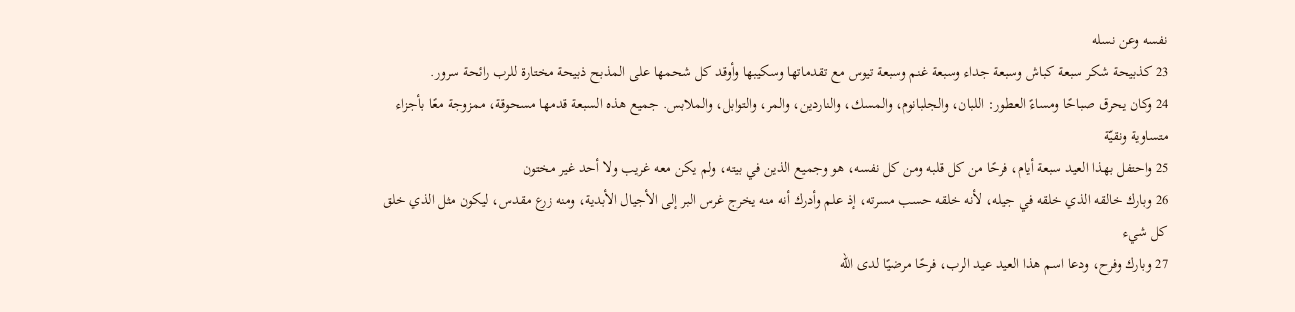نفسه وعن نسله
23 كذبيحة شكر سبعة كباش وسبعة جداء وسبعة غنم وسبعة تيوس مع تقدماتها وسكيبها وأوقد كل شحمها على المذبح ذبيحة مختارة للرب رائحة سرور.
24 وكان يحرق صباحًا ومساءً العطور: اللبان، والجلبانوم، والمسك، والناردين، والمر، والتوابل، والملابس. جميع هذه السبعة قدمها مسحوقة، ممزوجة معًا بأجزاء متساوية ونقيّة
25 واحتفل بهذا العيد سبعة أيام، فرحًا من كل قلبه ومن كل نفسه، هو وجميع الذين في بيته، ولم يكن معه غريب ولا أحد غير مختون
26 وبارك خالقه الذي خلقه في جيله، لأنه خلقه حسب مسرته، إذ علم وأدرك أنه منه يخرج غرس البر إلى الأجيال الأبدية، ومنه زرع مقدس، ليكون مثل الذي خلق كل شيء
27 وبارك وفرح، ودعا اسم هذا العيد عيد الرب، فرحًا مرضيًا لدى الله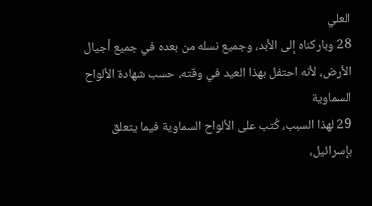العلي
28 وباركناه إلى الأبد، وجميع نسله من بعده في جميع أجيال الأرض، لأنه احتفل بهذا العيد في وقته، حسب شهادة الألواح السماوية
29 لهذا السبب، كُتب على الألواح السماوية فيما يتعلق بإسرائيل،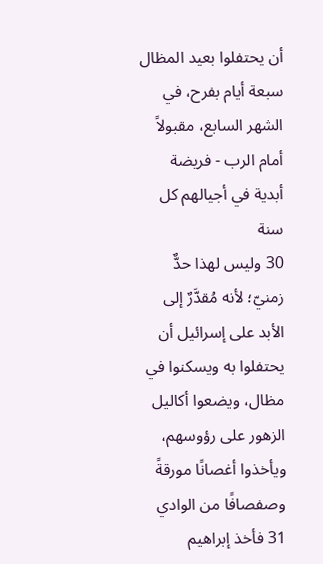أن يحتفلوا بعيد المظال سبعة أيام بفرح، في الشهر السابع، مقبولاً أمام الرب - فريضة أبدية في أجيالهم كل سنة
30 وليس لهذا حدٌّ زمنيّ؛ لأنه مُقدَّرٌ إلى الأبد على إسرائيل أن يحتفلوا به ويسكنوا في مظال، ويضعوا أكاليل الزهور على رؤوسهم، ويأخذوا أغصانًا مورقةً وصفصافًا من الوادي
31 فأخذ إبراهيم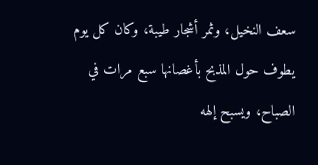سعف النخيل، وثمر أشجار طيبة، وكان كل يوم يطوف حول المذبح بأغصانها سبع مرات في الصباح، ويسبح إلهه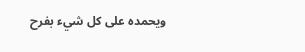ويحمده على كل شيء بفرح